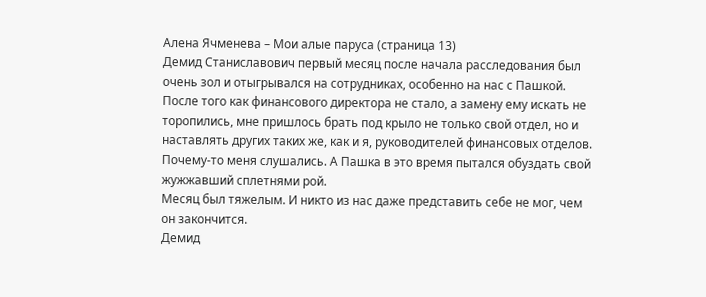Алена Ячменева – Мои алые паруса (страница 13)
Демид Станиславович первый месяц после начала расследования был очень зол и отыгрывался на сотрудниках, особенно на нас с Пашкой. После того как финансового директора не стало, а замену ему искать не торопились, мне пришлось брать под крыло не только свой отдел, но и наставлять других таких же, как и я, руководителей финансовых отделов. Почему-то меня слушались. А Пашка в это время пытался обуздать свой жужжавший сплетнями рой.
Месяц был тяжелым. И никто из нас даже представить себе не мог, чем он закончится.
Демид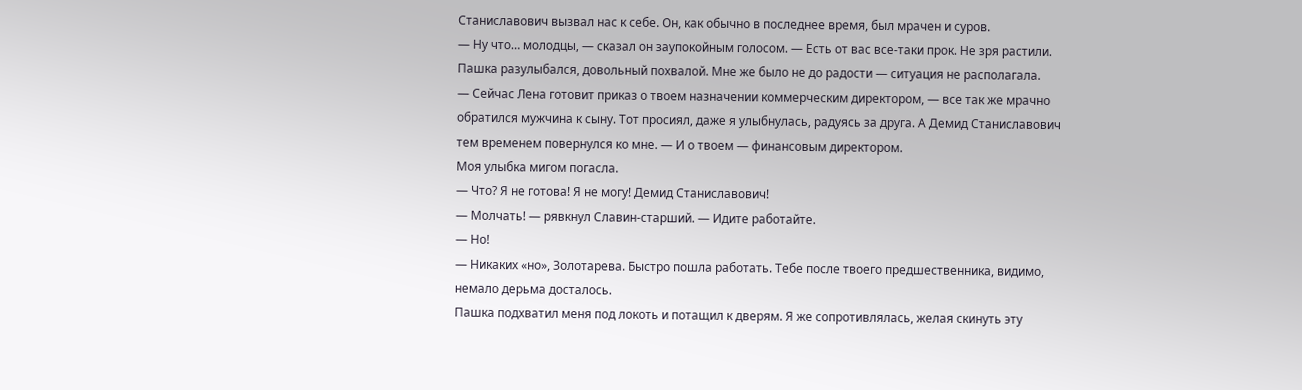Станиславович вызвал нас к себе. Он, как обычно в последнее время, был мрачен и суров.
— Ну что… молодцы, — сказал он заупокойным голосом. — Есть от вас все-таки прок. Не зря растили.
Пашка разулыбался, довольный похвалой. Мне же было не до радости — ситуация не располагала.
— Сейчас Лена готовит приказ о твоем назначении коммерческим директором, — все так же мрачно обратился мужчина к сыну. Тот просиял, даже я улыбнулась, радуясь за друга. А Демид Станиславович тем временем повернулся ко мне. — И о твоем — финансовым директором.
Моя улыбка мигом погасла.
— Что? Я не готова! Я не могу! Демид Станиславович!
— Молчать! — рявкнул Славин-старший. — Идите работайте.
— Но!
— Никаких «но», Золотарева. Быстро пошла работать. Тебе после твоего предшественника, видимо, немало дерьма досталось.
Пашка подхватил меня под локоть и потащил к дверям. Я же сопротивлялась, желая скинуть эту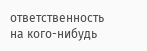ответственность на кого-нибудь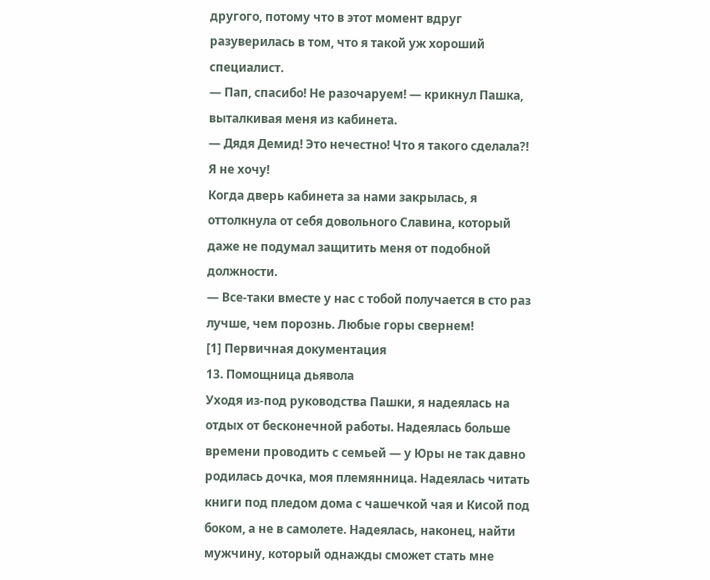другого, потому что в этот момент вдруг разуверилась в том, что я такой уж хороший специалист.
— Пап, спасибо! Не разочаруем! — крикнул Пашка, выталкивая меня из кабинета.
— Дядя Демид! Это нечестно! Что я такого сделала?! Я не хочу!
Когда дверь кабинета за нами закрылась, я оттолкнула от себя довольного Славина, который даже не подумал защитить меня от подобной должности.
— Все-таки вместе у нас с тобой получается в сто раз лучше, чем порознь. Любые горы свернем!
[1] Первичная документация
13. Помощница дьявола
Уходя из-под руководства Пашки, я надеялась на отдых от бесконечной работы. Надеялась больше времени проводить с семьей — у Юры не так давно родилась дочка, моя племянница. Надеялась читать книги под пледом дома с чашечкой чая и Кисой под боком, а не в самолете. Надеялась, наконец, найти мужчину, который однажды сможет стать мне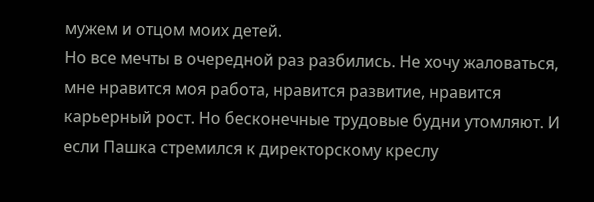мужем и отцом моих детей.
Но все мечты в очередной раз разбились. Не хочу жаловаться, мне нравится моя работа, нравится развитие, нравится карьерный рост. Но бесконечные трудовые будни утомляют. И если Пашка стремился к директорскому креслу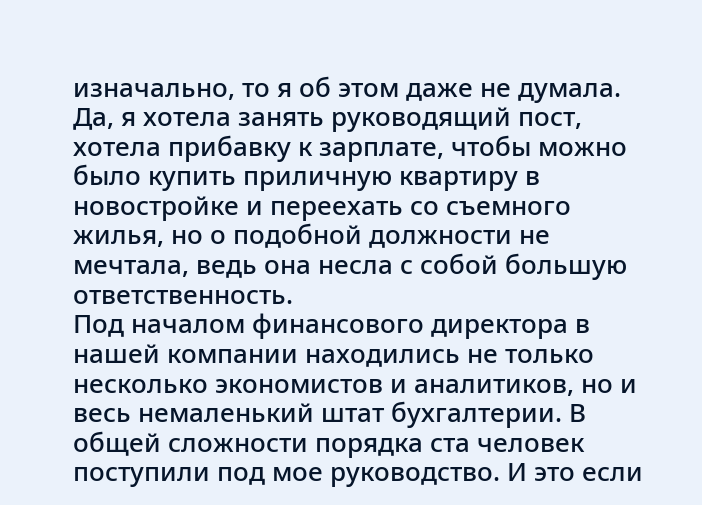изначально, то я об этом даже не думала. Да, я хотела занять руководящий пост, хотела прибавку к зарплате, чтобы можно было купить приличную квартиру в новостройке и переехать со съемного жилья, но о подобной должности не мечтала, ведь она несла с собой большую ответственность.
Под началом финансового директора в нашей компании находились не только несколько экономистов и аналитиков, но и весь немаленький штат бухгалтерии. В общей сложности порядка ста человек поступили под мое руководство. И это если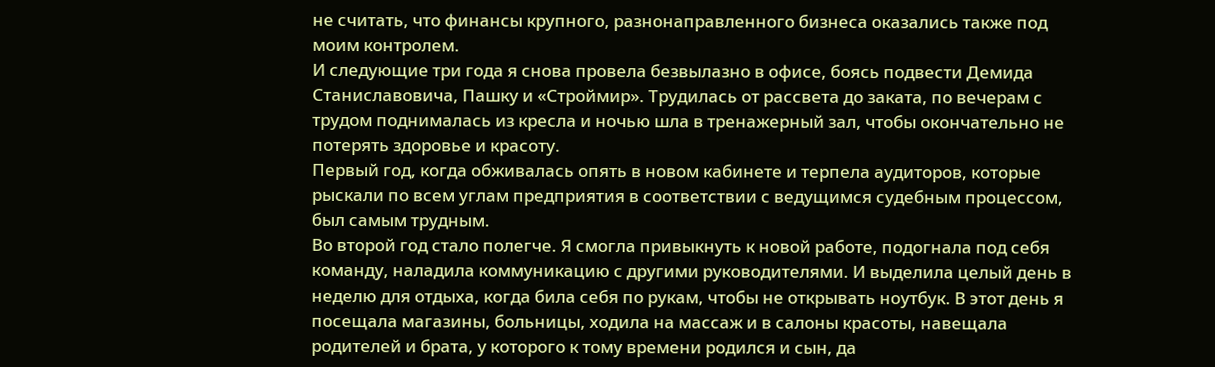не считать, что финансы крупного, разнонаправленного бизнеса оказались также под моим контролем.
И следующие три года я снова провела безвылазно в офисе, боясь подвести Демида Станиславовича, Пашку и «Строймир». Трудилась от рассвета до заката, по вечерам с трудом поднималась из кресла и ночью шла в тренажерный зал, чтобы окончательно не потерять здоровье и красоту.
Первый год, когда обживалась опять в новом кабинете и терпела аудиторов, которые рыскали по всем углам предприятия в соответствии с ведущимся судебным процессом, был самым трудным.
Во второй год стало полегче. Я смогла привыкнуть к новой работе, подогнала под себя команду, наладила коммуникацию с другими руководителями. И выделила целый день в неделю для отдыха, когда била себя по рукам, чтобы не открывать ноутбук. В этот день я посещала магазины, больницы, ходила на массаж и в салоны красоты, навещала родителей и брата, у которого к тому времени родился и сын, да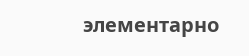элементарно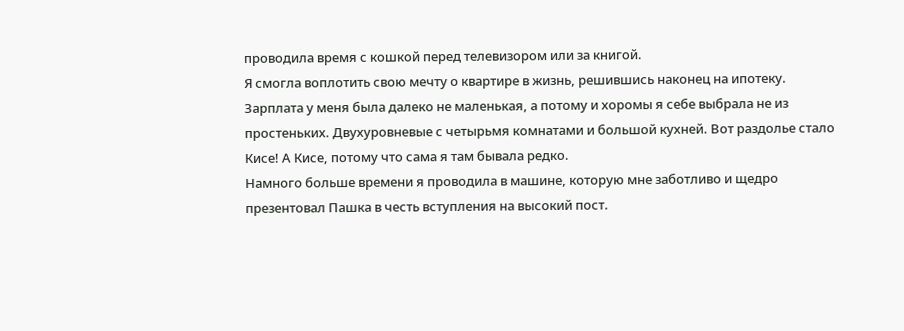проводила время с кошкой перед телевизором или за книгой.
Я смогла воплотить свою мечту о квартире в жизнь, решившись наконец на ипотеку. Зарплата у меня была далеко не маленькая, а потому и хоромы я себе выбрала не из простеньких. Двухуровневые с четырьмя комнатами и большой кухней. Вот раздолье стало Кисе! А Кисе, потому что сама я там бывала редко.
Намного больше времени я проводила в машине, которую мне заботливо и щедро презентовал Пашка в честь вступления на высокий пост.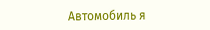Автомобиль я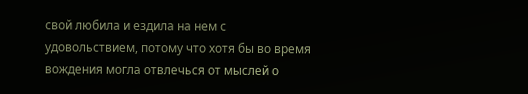свой любила и ездила на нем с удовольствием, потому что хотя бы во время вождения могла отвлечься от мыслей о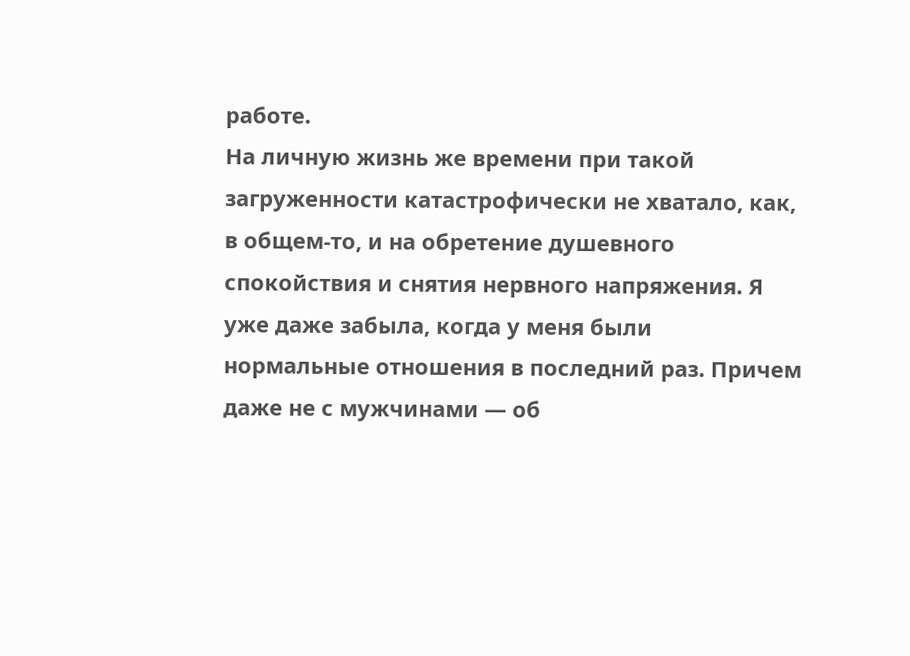работе.
На личную жизнь же времени при такой загруженности катастрофически не хватало, как, в общем-то, и на обретение душевного спокойствия и снятия нервного напряжения. Я уже даже забыла, когда у меня были нормальные отношения в последний раз. Причем даже не с мужчинами — об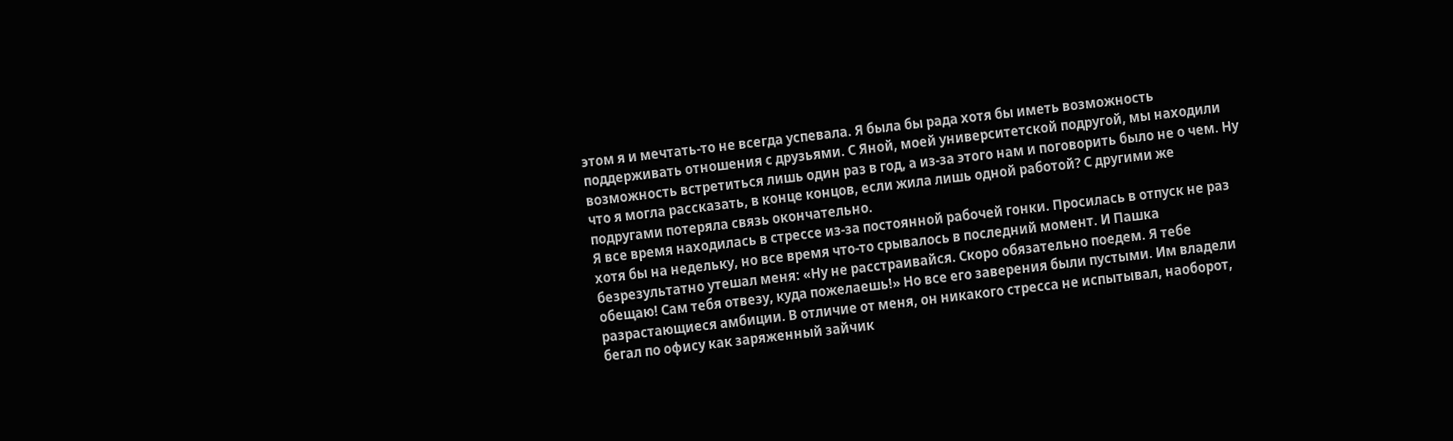этом я и мечтать-то не всегда успевала. Я была бы рада хотя бы иметь возможность поддерживать отношения с друзьями. С Яной, моей университетской подругой, мы находили возможность встретиться лишь один раз в год, а из-за этого нам и поговорить было не о чем. Ну что я могла рассказать, в конце концов, если жила лишь одной работой? С другими же подругами потеряла связь окончательно.
Я все время находилась в стрессе из-за постоянной рабочей гонки. Просилась в отпуск не раз хотя бы на недельку, но все время что-то срывалось в последний момент. И Пашка безрезультатно утешал меня: «Ну не расстраивайся. Скоро обязательно поедем. Я тебе обещаю! Сам тебя отвезу, куда пожелаешь!» Но все его заверения были пустыми. Им владели разрастающиеся амбиции. В отличие от меня, он никакого стресса не испытывал, наоборот, бегал по офису как заряженный зайчик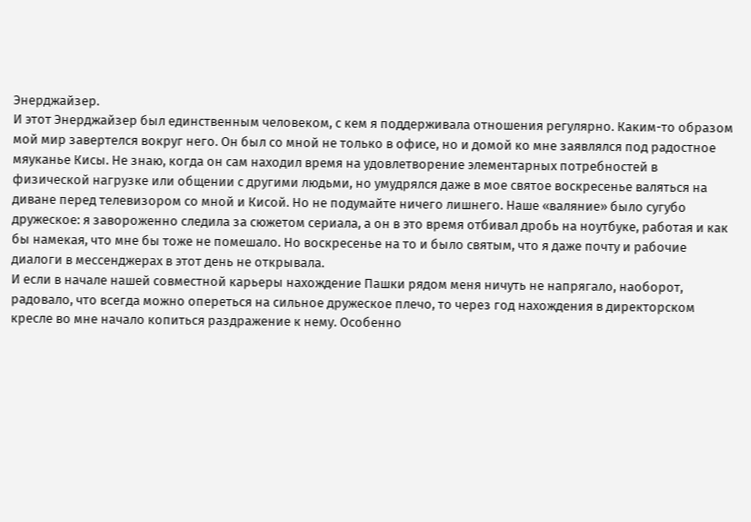Энерджайзер.
И этот Энерджайзер был единственным человеком, с кем я поддерживала отношения регулярно. Каким-то образом мой мир завертелся вокруг него. Он был со мной не только в офисе, но и домой ко мне заявлялся под радостное мяуканье Кисы. Не знаю, когда он сам находил время на удовлетворение элементарных потребностей в физической нагрузке или общении с другими людьми, но умудрялся даже в мое святое воскресенье валяться на диване перед телевизором со мной и Кисой. Но не подумайте ничего лишнего. Наше «валяние» было сугубо дружеское: я завороженно следила за сюжетом сериала, а он в это время отбивал дробь на ноутбуке, работая и как бы намекая, что мне бы тоже не помешало. Но воскресенье на то и было святым, что я даже почту и рабочие диалоги в мессенджерах в этот день не открывала.
И если в начале нашей совместной карьеры нахождение Пашки рядом меня ничуть не напрягало, наоборот, радовало, что всегда можно опереться на сильное дружеское плечо, то через год нахождения в директорском кресле во мне начало копиться раздражение к нему. Особенно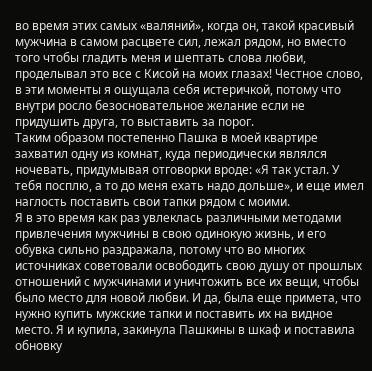во время этих самых «валяний», когда он, такой красивый мужчина в самом расцвете сил, лежал рядом, но вместо того чтобы гладить меня и шептать слова любви, проделывал это все с Кисой на моих глазах! Честное слово, в эти моменты я ощущала себя истеричкой, потому что внутри росло безосновательное желание если не придушить друга, то выставить за порог.
Таким образом постепенно Пашка в моей квартире захватил одну из комнат, куда периодически являлся ночевать, придумывая отговорки вроде: «Я так устал. У тебя посплю, а то до меня ехать надо дольше», и еще имел наглость поставить свои тапки рядом с моими.
Я в это время как раз увлеклась различными методами привлечения мужчины в свою одинокую жизнь, и его обувка сильно раздражала, потому что во многих источниках советовали освободить свою душу от прошлых отношений с мужчинами и уничтожить все их вещи, чтобы было место для новой любви. И да, была еще примета, что нужно купить мужские тапки и поставить их на видное место. Я и купила, закинула Пашкины в шкаф и поставила обновку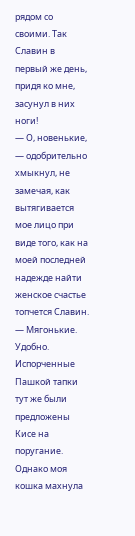рядом со своими. Так Славин в первый же день, придя ко мне, засунул в них ноги!
— О, новенькие, — одобрительно хмыкнул, не замечая, как вытягивается мое лицо при виде того, как на моей последней надежде найти женское счастье топчется Славин. — Мягонькие. Удобно.
Испорченные Пашкой тапки тут же были предложены Кисе на поругание. Однако моя кошка махнула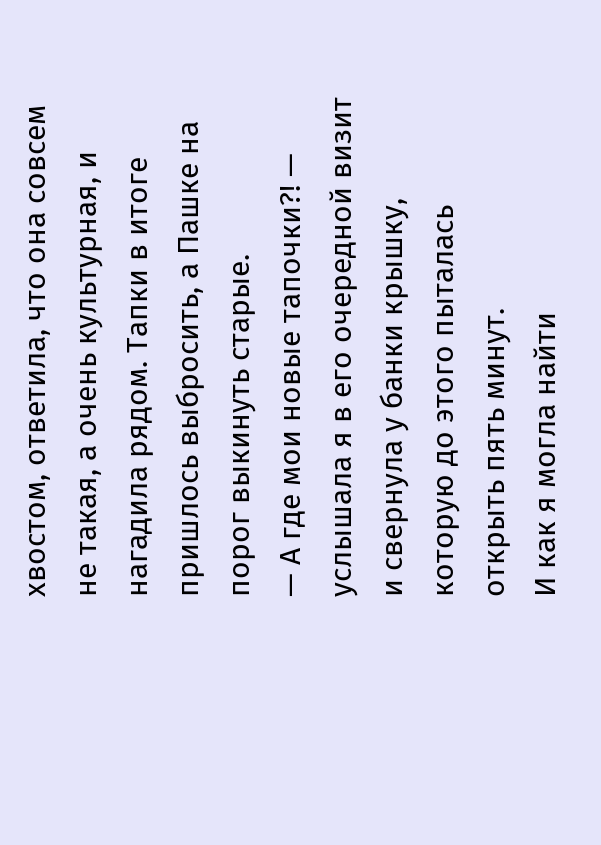хвостом, ответила, что она совсем не такая, а очень культурная, и нагадила рядом. Тапки в итоге пришлось выбросить, а Пашке на порог выкинуть старые.
— А где мои новые тапочки?! — услышала я в его очередной визит и свернула у банки крышку, которую до этого пыталась открыть пять минут.
И как я могла найти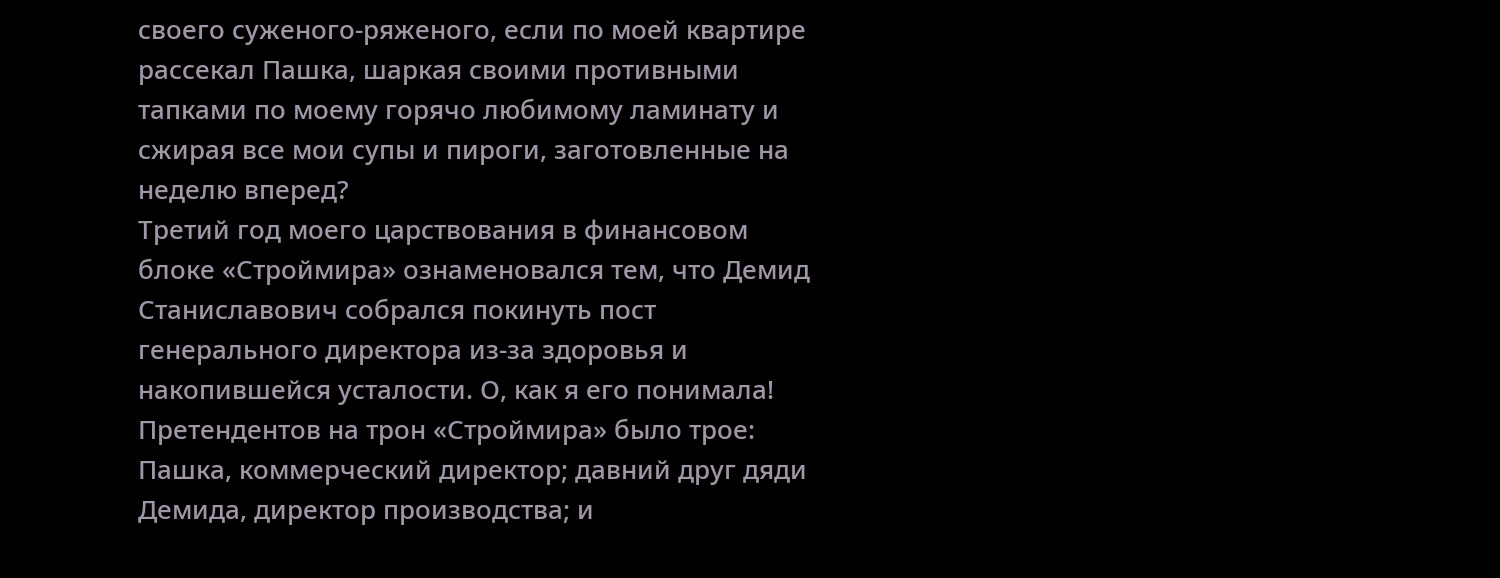своего суженого-ряженого, если по моей квартире рассекал Пашка, шаркая своими противными тапками по моему горячо любимому ламинату и сжирая все мои супы и пироги, заготовленные на неделю вперед?
Третий год моего царствования в финансовом блоке «Строймира» ознаменовался тем, что Демид Станиславович собрался покинуть пост генерального директора из-за здоровья и накопившейся усталости. О, как я его понимала!
Претендентов на трон «Строймира» было трое: Пашка, коммерческий директор; давний друг дяди Демида, директор производства; и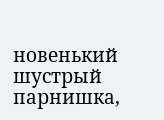новенький шустрый парнишка,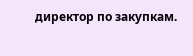директор по закупкам.